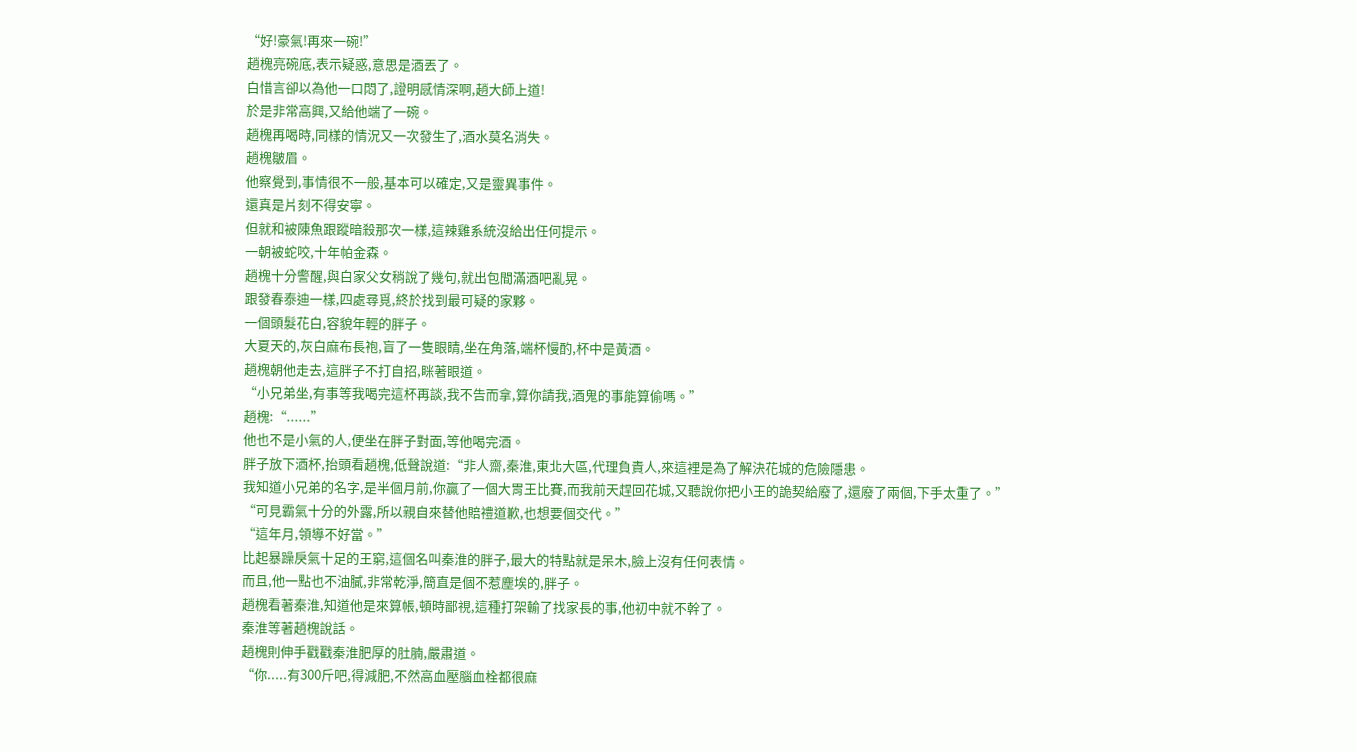“好!豪氣!再來一碗!”
趙槐亮碗底,表示疑惑,意思是酒丟了。
白惜言卻以為他一口悶了,證明感情深啊,趙大師上道!
於是非常高興,又給他端了一碗。
趙槐再喝時,同樣的情況又一次發生了,酒水莫名消失。
趙槐皺眉。
他察覺到,事情很不一般,基本可以確定,又是靈異事件。
還真是片刻不得安寧。
但就和被陳魚跟蹤暗殺那次一樣,這辣雞系統沒給出任何提示。
一朝被蛇咬,十年帕金森。
趙槐十分警醒,與白家父女稍說了幾句,就出包間滿酒吧亂晃。
跟發春泰迪一樣,四處尋覓,終於找到最可疑的家夥。
一個頭髮花白,容貌年輕的胖子。
大夏天的,灰白麻布長袍,盲了一隻眼睛,坐在角落,端杯慢酌,杯中是黃酒。
趙槐朝他走去,這胖子不打自招,眯著眼道。
“小兄弟坐,有事等我喝完這杯再談,我不告而拿,算你請我,酒鬼的事能算偷嗎。”
趙槐:“......”
他也不是小氣的人,便坐在胖子對面,等他喝完酒。
胖子放下酒杯,抬頭看趙槐,低聲說道:“非人齋,秦淮,東北大區,代理負責人,來這裡是為了解決花城的危險隱患。
我知道小兄弟的名字,是半個月前,你贏了一個大胃王比賽,而我前天趕回花城,又聽說你把小王的詭契給廢了,還廢了兩個,下手太重了。”
“可見霸氣十分的外露,所以親自來替他賠禮道歉,也想要個交代。”
“這年月,領導不好當。”
比起暴躁戾氣十足的王窮,這個名叫秦淮的胖子,最大的特點就是呆木,臉上沒有任何表情。
而且,他一點也不油膩,非常乾淨,簡直是個不惹塵埃的,胖子。
趙槐看著秦淮,知道他是來算帳,頓時鄙視,這種打架輸了找家長的事,他初中就不幹了。
秦淮等著趙槐說話。
趙槐則伸手戳戳秦淮肥厚的肚腩,嚴肅道。
“你.....有300斤吧,得減肥,不然高血壓腦血栓都很麻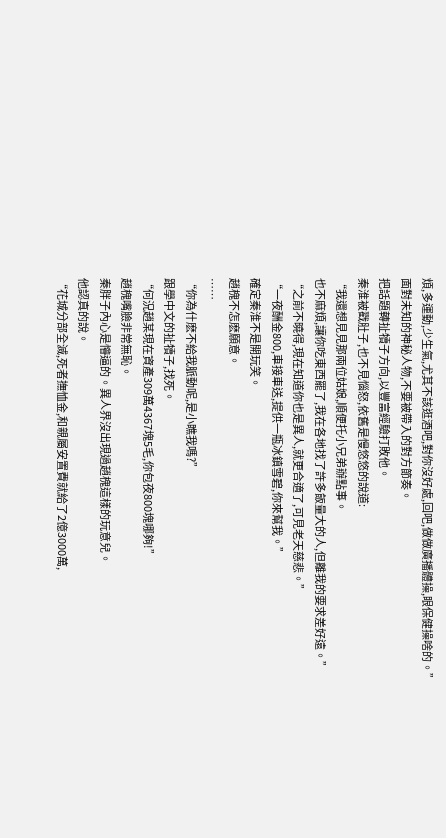煩,多運動,少生氣,尤其不該逛酒吧,對你沒好處,回吧,做做廣播體操,眼保健操啥的。”
面對未知的神秘人物,不要被帶入的對方節奏。
把話題轉扯犢子方向,以豐富經驗打敗他。
秦淮被戳肚子,也不見惱怒,依舊是慢悠悠的說道:
“我還想見見那兩位姑娘,順便托小兄弟辦點事。
也不麻煩,讓你吃東西罷了,我在各地找了許多飯量大的人,但離我的要求差好遠。”
“之前不曉得,現在知道你也是異人,就更合適了,可見老天慈悲。”
“一夜酬金800,車接車送,提供一瓶冰鎮雪碧,你來幫我。”
確定秦淮不是開玩笑。
趙槐不怎麽願意。
……
“你為什麽不給我脈動呢,是小瞧我嗎?”
跟學中文的扯犢子,找死。
“何況趙某現在資產309萬4367塊5毛,你包夜800塊哪夠!”
趙槐嘴臉非常無恥。
秦胖子內心是懵逼的。異人界沒出現過趙槐這樣的玩意兒。
他認真的說。
“花城分部全滅,死者撫恤金,和親屬安置費就給了2億3000萬,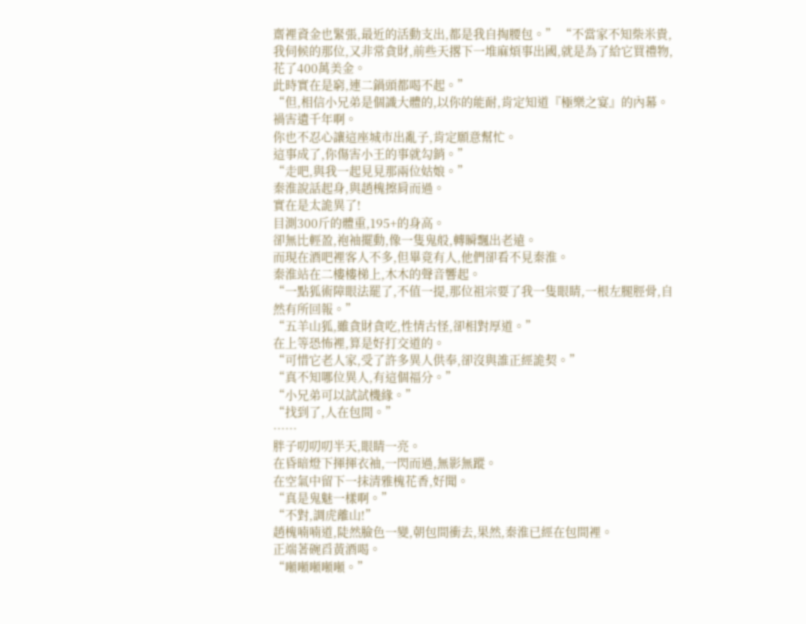齋裡資金也緊張,最近的活動支出,都是我自掏腰包。” “不當家不知柴米貴,我伺候的那位,又非常貪財,前些天撂下一堆麻煩事出國,就是為了給它買禮物,花了400萬美金。
此時實在是窮,連二鍋頭都喝不起。”
“但,相信小兄弟是個識大體的,以你的能耐,肯定知道『極樂之宴』的內幕。
禍害遺千年啊。
你也不忍心讓這座城市出亂子,肯定願意幫忙。
這事成了,你傷害小王的事就勾銷。”
“走吧,與我一起見見那兩位姑娘。”
秦淮說話起身,與趙槐擦肩而過。
實在是太詭異了!
目測300斤的體重,195+的身高。
卻無比輕盈,袍袖擺動,像一隻鬼般,轉瞬飄出老遠。
而現在酒吧裡客人不多,但畢竟有人,他們卻看不見秦淮。
秦淮站在二樓樓梯上,木木的聲音響起。
“一點狐術障眼法罷了,不值一提,那位祖宗要了我一隻眼睛,一根左腿脛骨,自然有所回報。”
“五羊山狐,雖貪財貪吃,性情古怪,卻相對厚道。”
在上等恐怖裡,算是好打交道的。
“可惜它老人家,受了許多異人供奉,卻沒與誰正經詭契。”
“真不知哪位異人,有這個福分。”
“小兄弟可以試試機緣。”
“找到了,人在包間。”
……
胖子叨叨叨半天,眼睛一亮。
在昏暗燈下揮揮衣袖,一閃而過,無影無蹤。
在空氣中留下一抹清雅槐花香,好聞。
“真是鬼魅一樣啊。”
“不對,調虎離山!”
趙槐喃喃道,陡然臉色一變,朝包間衝去,果然,秦淮已經在包間裡。
正端著碗舀黃酒喝。
“噸噸噸噸噸。”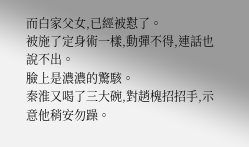而白家父女,已經被懟了。
被施了定身術一樣,動彈不得,連話也說不出。
臉上是濃濃的驚駭。
秦淮又喝了三大碗,對趙槐招招手,示意他稍安勿躁。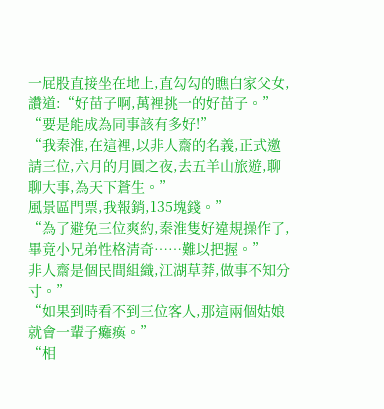一屁股直接坐在地上,直勾勾的瞧白家父女,讚道:“好苗子啊,萬裡挑一的好苗子。”
“要是能成為同事該有多好!”
“我秦淮,在這裡,以非人齋的名義,正式邀請三位,六月的月圓之夜,去五羊山旅遊,聊聊大事,為天下蒼生。”
風景區門票,我報銷,135塊錢。”
“為了避免三位爽約,秦淮隻好違規操作了,畢竟小兄弟性格清奇……難以把握。”
非人齋是個民間組織,江湖草莽,做事不知分寸。”
“如果到時看不到三位客人,那這兩個姑娘就會一輩子癱瘓。”
“相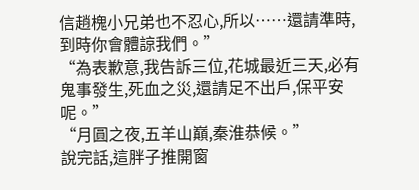信趙槐小兄弟也不忍心,所以……還請準時,到時你會體諒我們。”
“為表歉意,我告訴三位,花城最近三天,必有鬼事發生,死血之災,還請足不出戶,保平安呢。”
“月圓之夜,五羊山巔,秦淮恭候。”
說完話,這胖子推開窗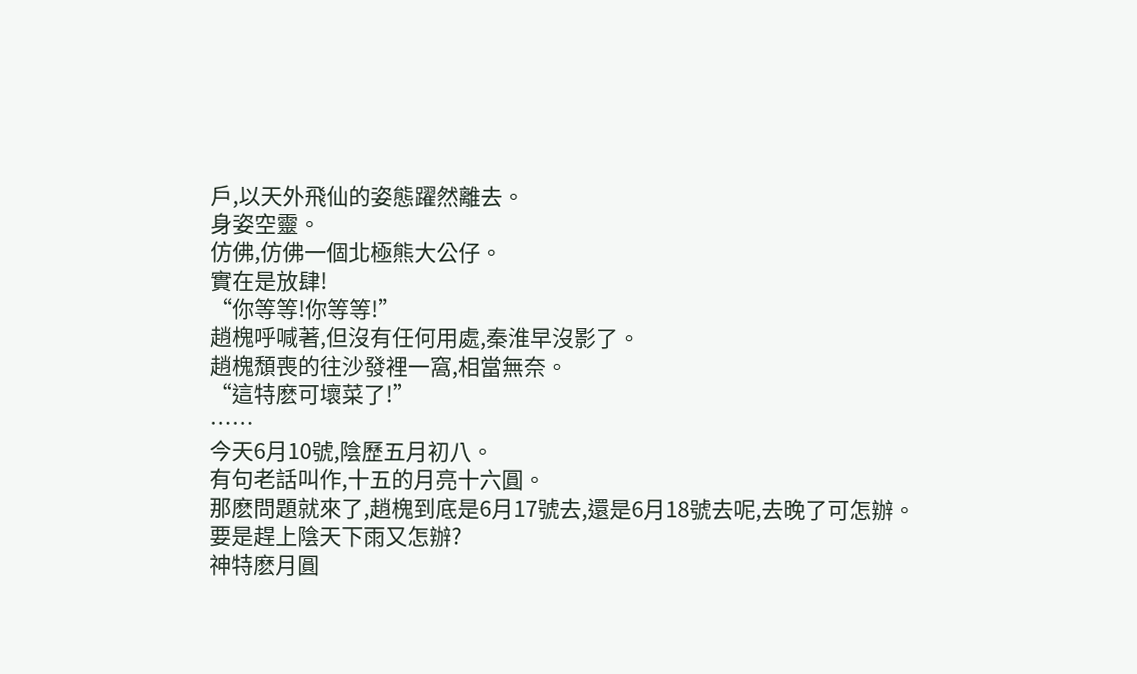戶,以天外飛仙的姿態躍然離去。
身姿空靈。
仿佛,仿佛一個北極熊大公仔。
實在是放肆!
“你等等!你等等!”
趙槐呼喊著,但沒有任何用處,秦淮早沒影了。
趙槐頹喪的往沙發裡一窩,相當無奈。
“這特麽可壞菜了!”
……
今天6月10號,陰歷五月初八。
有句老話叫作,十五的月亮十六圓。
那麽問題就來了,趙槐到底是6月17號去,還是6月18號去呢,去晚了可怎辦。
要是趕上陰天下雨又怎辦?
神特麽月圓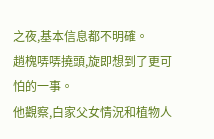之夜,基本信息都不明確。
趙槐哢哢撓頭,旋即想到了更可怕的一事。
他觀察,白家父女情況和植物人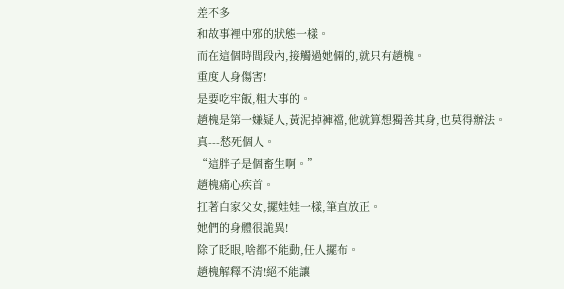差不多
和故事裡中邪的狀態一樣。
而在這個時間段內,接觸過她倆的,就只有趙槐。
重度人身傷害!
是要吃牢飯,粗大事的。
趙槐是第一嫌疑人,黃泥掉褲襠,他就算想獨善其身,也莫得辦法。
真---愁死個人。
“這胖子是個畜生啊。”
趙槐痛心疾首。
扛著白家父女,擺娃娃一樣,筆直放正。
她們的身體很詭異!
除了眨眼,啥都不能動,任人擺布。
趙槐解釋不清!絕不能讓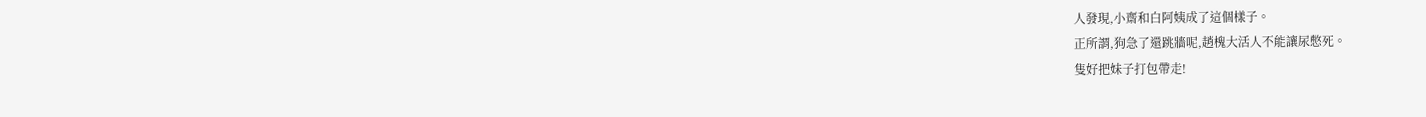人發現,小齋和白阿姨成了這個樣子。
正所謂,狗急了還跳牆呢,趙槐大活人不能讓尿憋死。
隻好把妹子打包帶走!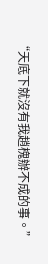“天底下就沒有我趙槐辦不成的事。”